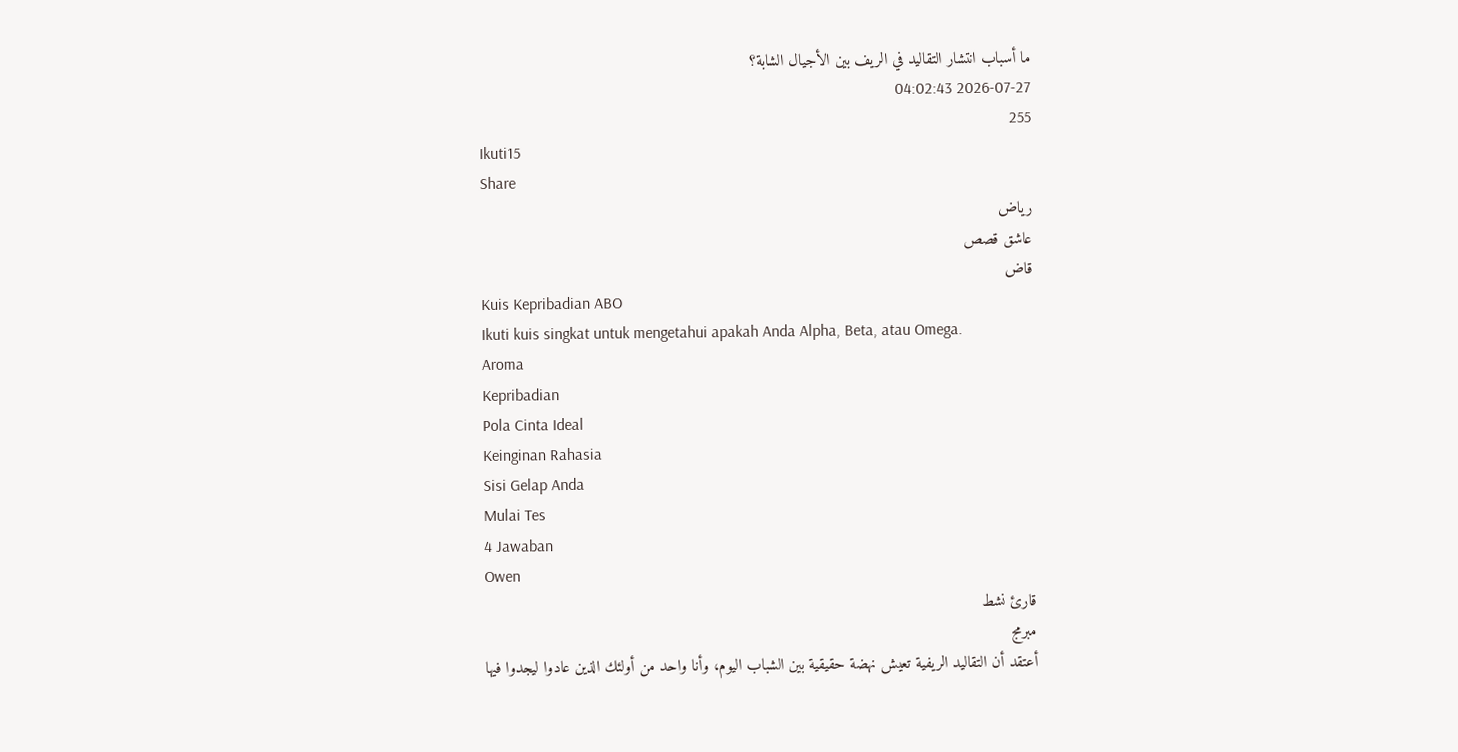ما أسباب انتشار التقاليد في الريف بين الأجيال الشابة؟
2026-07-27 04:02:43
255
Ikuti15
Share
رياض
عاشق قصص
قاض
Kuis Kepribadian ABO
Ikuti kuis singkat untuk mengetahui apakah Anda Alpha, Beta, atau Omega.
Aroma
Kepribadian
Pola Cinta Ideal
Keinginan Rahasia
Sisi Gelap Anda
Mulai Tes
4 Jawaban
Owen
قارئ نشط
مبرمج
أعتقد أن التقاليد الريفية تعيش نهضة حقيقية بين الشباب اليوم، وأنا واحد من أولئك الذين عادوا ليجدوا فيها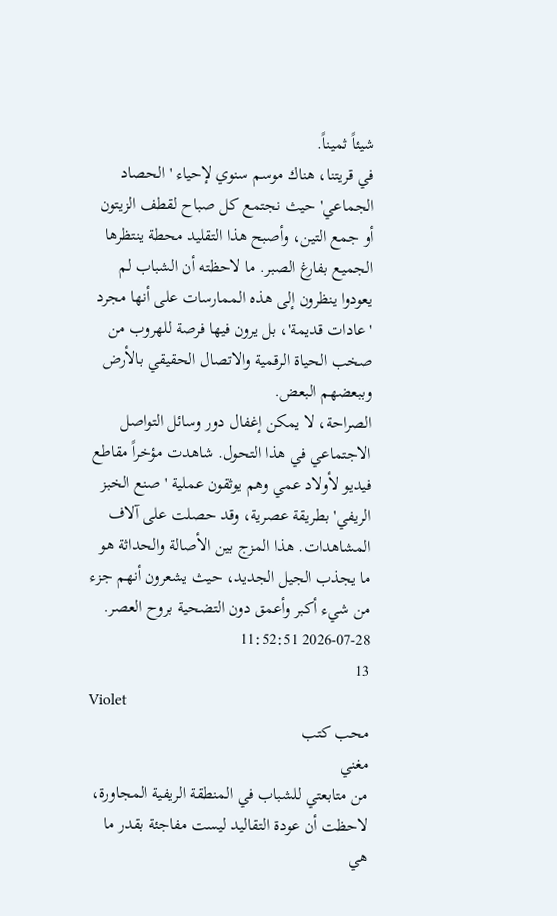شيئاً ثميناً.
في قريتنا، هناك موسم سنوي لإحياء 'الحصاد الجماعي' حيث نجتمع كل صباح لقطف الزيتون أو جمع التين، وأصبح هذا التقليد محطة ينتظرها الجميع بفارغ الصبر. ما لاحظته أن الشباب لم يعودوا ينظرون إلى هذه الممارسات على أنها مجرد 'عادات قديمة'، بل يرون فيها فرصة للهروب من صخب الحياة الرقمية والاتصال الحقيقي بالأرض وببعضهم البعض.
الصراحة، لا يمكن إغفال دور وسائل التواصل الاجتماعي في هذا التحول. شاهدت مؤخراً مقاطع فيديو لأولاد عمي وهم يوثقون عملية 'صنع الخبز الريفي' بطريقة عصرية، وقد حصلت على آلاف المشاهدات. هذا المزج بين الأصالة والحداثة هو ما يجذب الجيل الجديد، حيث يشعرون أنهم جزء من شيء أكبر وأعمق دون التضحية بروح العصر.
2026-07-28 11:52:51
13
Violet
محب كتب
مغني
من متابعتي للشباب في المنطقة الريفية المجاورة، لاحظت أن عودة التقاليد ليست مفاجئة بقدر ما هي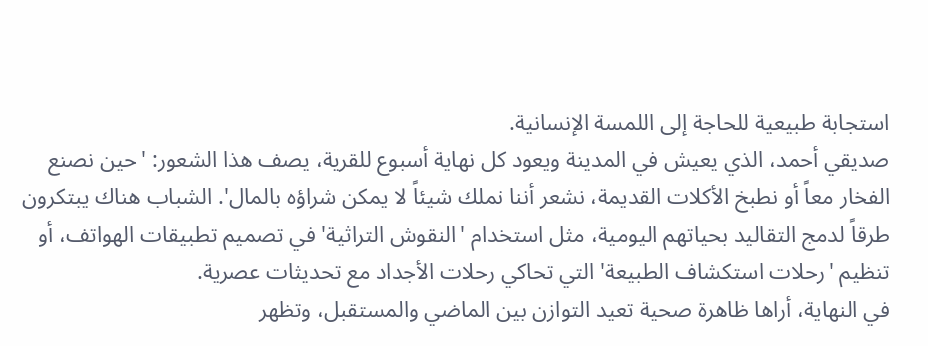استجابة طبيعية للحاجة إلى اللمسة الإنسانية.
صديقي أحمد، الذي يعيش في المدينة ويعود كل نهاية أسبوع للقرية، يصف هذا الشعور: 'حين نصنع الفخار معاً أو نطبخ الأكلات القديمة، نشعر أننا نملك شيئاً لا يمكن شراؤه بالمال'. الشباب هناك يبتكرون طرقاً لدمج التقاليد بحياتهم اليومية، مثل استخدام 'النقوش التراثية' في تصميم تطبيقات الهواتف، أو تنظيم 'رحلات استكشاف الطبيعة' التي تحاكي رحلات الأجداد مع تحديثات عصرية.
في النهاية، أراها ظاهرة صحية تعيد التوازن بين الماضي والمستقبل، وتظهر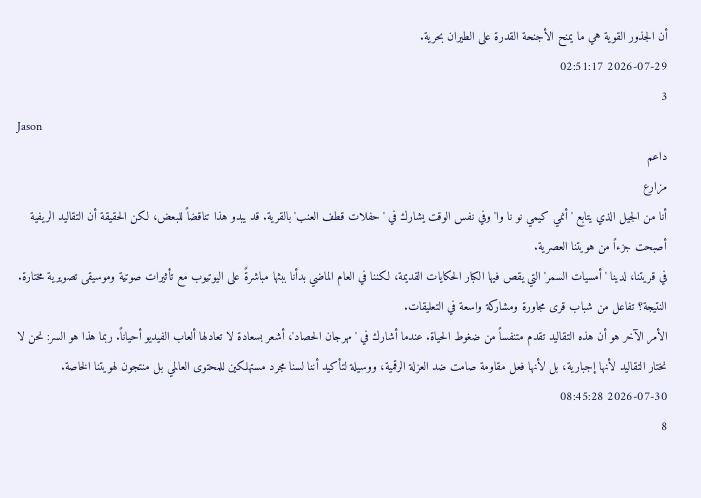أن الجذور القوية هي ما يمنح الأجنحة القدرة على الطيران بحرية.
2026-07-29 02:51:17
3
Jason
داعم
مزارع
أنا من الجيل الذي يتابع 'أنمي كيمي نو نا وا' وفي نفس الوقت يشارك في 'حفلات قطف العنب' بالقرية. قد يبدو هذا تناقضاً للبعض، لكن الحقيقة أن التقاليد الريفية أصبحت جزءاً من هويتنا العصرية.
في قريتنا، لدينا 'أمسيات السمر' التي يقص فيها الكبار الحكايات القديمة، لكننا في العام الماضي بدأنا ببثها مباشرةً على اليوتيوب مع تأثيرات صوتية وموسيقى تصويرية مختارة. النتيجة؟ تفاعل من شباب قرى مجاورة ومشاركة واسعة في التعليقات.
الأمر الآخر هو أن هذه التقاليد تقدم متنفساً من ضغوط الحياة. عندما أشارك في 'مهرجان الحصاد'، أشعر بسعادة لا تعادلها ألعاب الفيديو أحياناً. ربما هذا هو السر: نحن لا نختار التقاليد لأنها إجبارية، بل لأنها فعل مقاومة صامت ضد العزلة الرقمية، ووسيلة لتأكيد أننا لسنا مجرد مستهلكين للمحتوى العالمي بل منتجون لهويتنا الخاصة.
2026-07-30 08:45:28
8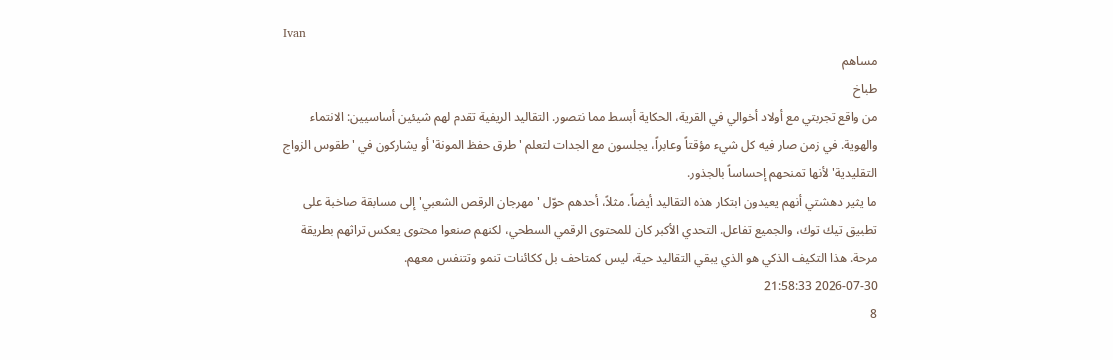Ivan
مساهم
طباخ
من واقع تجربتي مع أولاد أخوالي في القرية، الحكاية أبسط مما نتصور. التقاليد الريفية تقدم لهم شيئين أساسيين: الانتماء والهوية. في زمن صار فيه كل شيء مؤقتاً وعابراً، يجلسون مع الجدات لتعلم 'طرق حفظ المونة' أو يشاركون في 'طقوس الزواج التقليدية' لأنها تمنحهم إحساساً بالجذور.
ما يثير دهشتي أنهم يعيدون ابتكار هذه التقاليد أيضاً. مثلاً، أحدهم حوّل 'مهرجان الرقص الشعبي' إلى مسابقة صاخبة على تطبيق تيك توك، والجميع تفاعل. التحدي الأكبر كان للمحتوى الرقمي السطحي، لكنهم صنعوا محتوى يعكس تراثهم بطريقة مرحة. هذا التكيف الذكي هو الذي يبقي التقاليد حية، ليس كمتاحف بل ككائنات تنمو وتتنفس معهم.
2026-07-30 21:58:33
8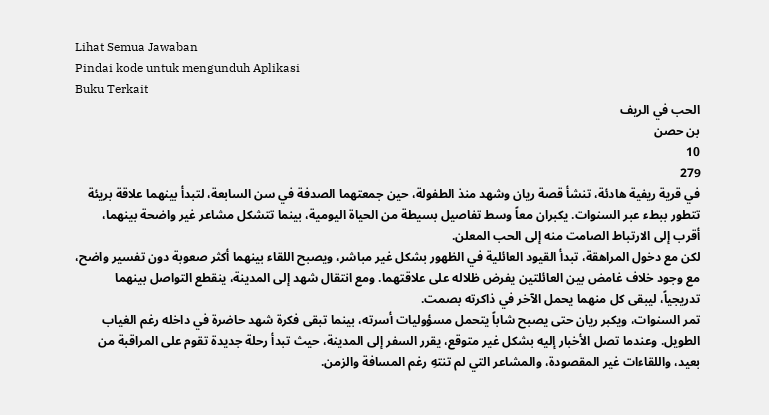Lihat Semua Jawaban
Pindai kode untuk mengunduh Aplikasi
Buku Terkait
الحب في الريف
بن حصن
10
279
في قرية ريفية هادئة، تنشأ قصة ريان وشهد منذ الطفولة، حين جمعتهما الصدفة في سن السابعة، لتبدأ بينهما علاقة بريئة تتطور ببطء عبر السنوات. يكبران معاً وسط تفاصيل بسيطة من الحياة اليومية، بينما تتشكل مشاعر غير واضحة بينهما، أقرب إلى الارتباط الصامت منه إلى الحب المعلن.
لكن مع دخول المراهقة، تبدأ القيود العائلية في الظهور بشكل غير مباشر، ويصبح اللقاء بينهما أكثر صعوبة دون تفسير واضح، مع وجود خلاف غامض بين العائلتين يفرض ظلاله على علاقتهما. ومع انتقال شهد إلى المدينة، ينقطع التواصل بينهما تدريجياً، ليبقى كل منهما يحمل الآخر في ذاكرته بصمت.
تمر السنوات، ويكبر ريان حتى يصبح شاباً يتحمل مسؤوليات أسرته، بينما تبقى فكرة شهد حاضرة في داخله رغم الغياب الطويل. وعندما تصل الأخبار إليه بشكل غير متوقع، يقرر السفر إلى المدينة، حيث تبدأ رحلة جديدة تقوم على المراقبة من بعيد، واللقاءات غير المقصودة، والمشاعر التي لم تنتهِ رغم المسافة والزمن.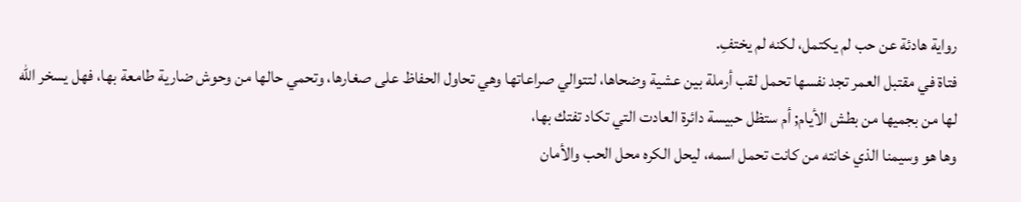رواية هادئة عن حب لم يكتمل، لكنه لم يختفِ.
فتاة في مقتبل العمر تجد نفسها تحمل لقب أرملة بين عشية وضحاها، لتتوالي صراعاتها وهي تحاول الحفاظ على صغارها، وتحمي حالها من وحوش ضارية طامعة بها، فهل يسخر الله لها من بجميها من بطش الأيام; أم ستظل حبيسة دائرة العادت التي تكاد تفتك بها،
وها هو وسيمنا الذي خانته من كانت تحمل اسمه، ليحل الكره محل الحب والأمان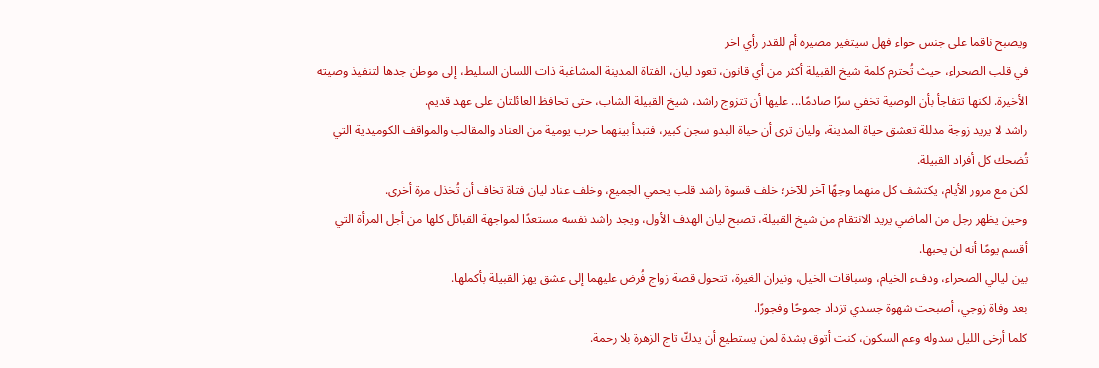ويصبح ناقما على جنس حواء فهل سيتغير مصيره أم للقدر رأي اخر
في قلب الصحراء، حيث تُحترم كلمة شيخ القبيلة أكثر من أي قانون، تعود ليان، الفتاة المدينة المشاغبة ذات اللسان السليط، إلى موطن جدها لتنفيذ وصيته الأخيرة. لكنها تتفاجأ بأن الوصية تخفي سرًا صادمًا... عليها أن تتزوج راشد، شيخ القبيلة الشاب، حتى تحافظ العائلتان على عهد قديم.
راشد لا يريد زوجة مدللة تعشق حياة المدينة، وليان ترى أن حياة البدو سجن كبير، فتبدأ بينهما حرب يومية من العناد والمقالب والمواقف الكوميدية التي تُضحك كل أفراد القبيلة.
لكن مع مرور الأيام، يكتشف كل منهما وجهًا آخر للآخر؛ خلف قسوة راشد قلب يحمي الجميع، وخلف عناد ليان فتاة تخاف أن تُخذل مرة أخرى.
وحين يظهر رجل من الماضي يريد الانتقام من شيخ القبيلة، تصبح ليان الهدف الأول، ويجد راشد نفسه مستعدًا لمواجهة القبائل كلها من أجل المرأة التي أقسم يومًا أنه لن يحبها.
بين ليالي الصحراء، ودفء الخيام، وسباقات الخيل، ونيران الغيرة، تتحول قصة زواج فُرض عليهما إلى عشق يهز القبيلة بأكملها.
بعد وفاة زوجي، أصبحت شهوة جسدي تزداد جموحًا وفجورًا.
كلما أرخى الليل سدوله وعم السكون، كنت أتوق بشدة لمن يستطيع أن يدكّ تاج الزهرة بلا رحمة.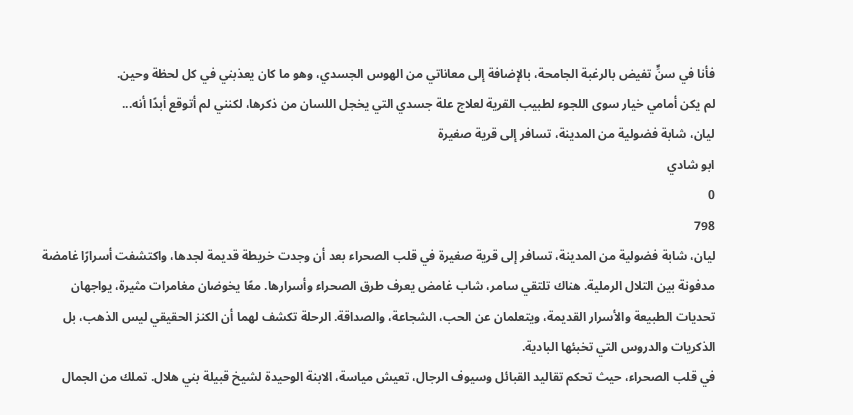فأنا في سنٍّ تفيض بالرغبة الجامحة، بالإضافة إلى معاناتي من الهوس الجسدي، وهو ما كان يعذبني في كل لحظة وحين.
لم يكن أمامي خيار سوى اللجوء لطبيب القرية لعلاج علة جسدي التي يخجل اللسان من ذكرها، لكنني لم أتوقع أبدًا أنه...
ليان، شابة فضولية من المدينة، تسافر إلى قرية صغيرة
ابو شادي
0
798
ليان، شابة فضولية من المدينة، تسافر إلى قرية صغيرة في قلب الصحراء بعد أن وجدت خريطة قديمة لجدها، واكتشفت أسرارًا غامضة مدفونة بين التلال الرملية. هناك تلتقي سامر، شاب غامض يعرف طرق الصحراء وأسرارها. معًا يخوضان مغامرات مثيرة، يواجهان تحديات الطبيعة والأسرار القديمة، ويتعلمان عن الحب، الشجاعة، والصداقة. الرحلة تكشف لهما أن الكنز الحقيقي ليس الذهب، بل الذكريات والدروس التي تخبئها البادية.
في قلب الصحراء، حيث تحكم تقاليد القبائل وسيوف الرجال، تعيش مياسة، الابنة الوحيدة لشيخ قبيلة بني هلال. تملك من الجمال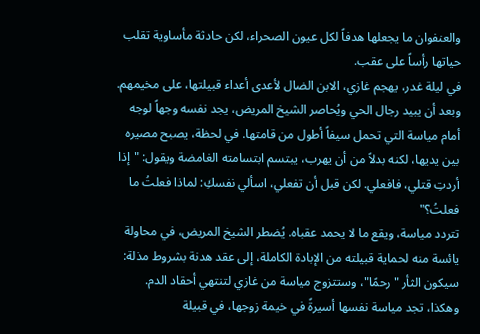والعنفوان ما يجعلها هدفاً لكل عيون الصحراء، لكن حادثة مأساوية تقلب حياتها رأساً على عقب.
في ليلة غدر، يهجم غازي، الابن الضال لأعدى أعداء قبيلتها، على مخيمهم. وبعد أن يبيد رجال الحي ويُحاصر الشيخ المريض، يجد نفسه وجهاً لوجه أمام مياسة التي تحمل سيفاً أطول من قامتها. في لحظة، يصبح مصيره بين يديها، لكنه بدلاً من أن يهرب، يبتسم ابتسامته الغامضة ويقول: "إذا أردتِ قتلي، فافعلي. لكن قبل أن تفعلي، اسألي نفسكِ: لماذا فعلتُ ما فعلتُ؟"
تتردد مياسة، ويقع ما لا يحمد عقباه. يُضطر الشيخ المريض، في محاولة يائسة منه لحماية قبيلته من الإبادة الكاملة، إلى عقد هدنة بشروط مذلة: سيكون الثأر "رحمًا"، وستتزوج مياسة من غازي لتنتهي أحقاد الدم.
وهكذا، تجد مياسة نفسها أسيرةً في خيمة زوجها، في قبيلة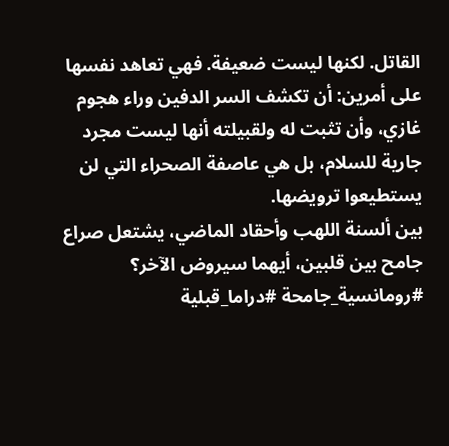القاتل. لكنها ليست ضعيفة. فهي تعاهد نفسها على أمرين: أن تكشف السر الدفين وراء هجوم غازي، وأن تثبت له ولقبيلته أنها ليست مجرد جارية للسلام، بل هي عاصفة الصحراء التي لن يستطيعوا ترويضها.
بين ألسنة اللهب وأحقاد الماضي، يشتعل صراع جامح بين قلبين، أيهما سيروض الآخر؟
#رومانسية_جامحة #دراما_قبلية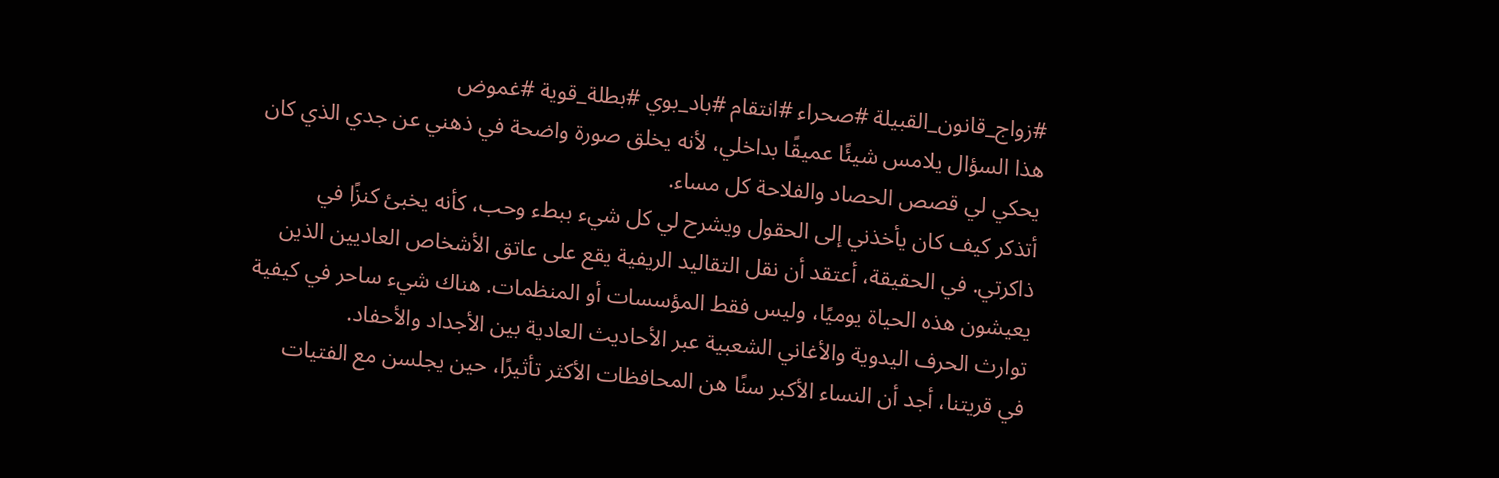#زواج_قانون_القبيلة #صحراء #انتقام #باد_بوي #بطلة_قوية #غموض
هذا السؤال يلامس شيئًا عميقًا بداخلي، لأنه يخلق صورة واضحة في ذهني عن جدي الذي كان يحكي لي قصص الحصاد والفلاحة كل مساء.
أتذكر كيف كان يأخذني إلى الحقول ويشرح لي كل شيء ببطء وحب، كأنه يخبئ كنزًا في ذاكرتي. في الحقيقة، أعتقد أن نقل التقاليد الريفية يقع على عاتق الأشخاص العاديين الذين يعيشون هذه الحياة يوميًا، وليس فقط المؤسسات أو المنظمات. هناك شيء ساحر في كيفية توارث الحرف اليدوية والأغاني الشعبية عبر الأحاديث العادية بين الأجداد والأحفاد.
في قريتنا، أجد أن النساء الأكبر سنًا هن المحافظات الأكثر تأثيرًا، حين يجلسن مع الفتيات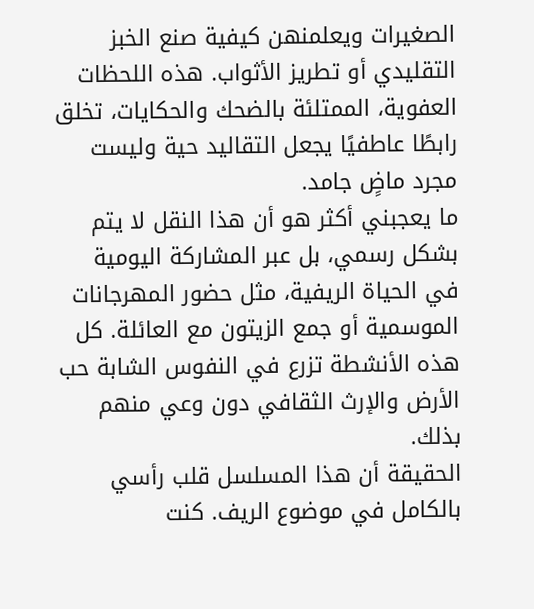الصغيرات ويعلمنهن كيفية صنع الخبز التقليدي أو تطريز الأثواب. هذه اللحظات العفوية، الممتلئة بالضحك والحكايات، تخلق رابطًا عاطفيًا يجعل التقاليد حية وليست مجرد ماضٍ جامد.
ما يعجبني أكثر هو أن هذا النقل لا يتم بشكل رسمي، بل عبر المشاركة اليومية في الحياة الريفية، مثل حضور المهرجانات الموسمية أو جمع الزيتون مع العائلة. كل هذه الأنشطة تزرع في النفوس الشابة حب الأرض والإرث الثقافي دون وعي منهم بذلك.
الحقيقة أن هذا المسلسل قلب رأسي بالكامل في موضوع الريف. كنت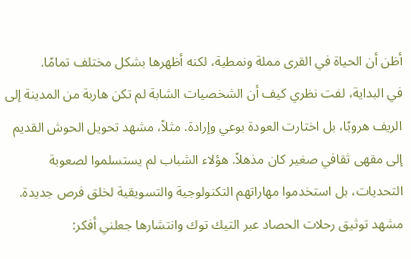أظن أن الحياة في القرى مملة ونمطية، لكنه أظهرها بشكل مختلف تمامًا.
في البداية، لفت نظري كيف أن الشخصيات الشابة لم تكن هاربة من المدينة إلى الريف هروبًا، بل اختارت العودة بوعي وإرادة. مثلاً، مشهد تحويل الحوش القديم إلى مقهى ثقافي صغير كان مذهلاً. هؤلاء الشباب لم يستسلموا لصعوبة التحديات، بل استخدموا مهاراتهم التكنولوجية والتسويقية لخلق فرص جديدة. مشهد توثيق رحلات الحصاد عبر التيك توك وانتشارها جعلني أفكر: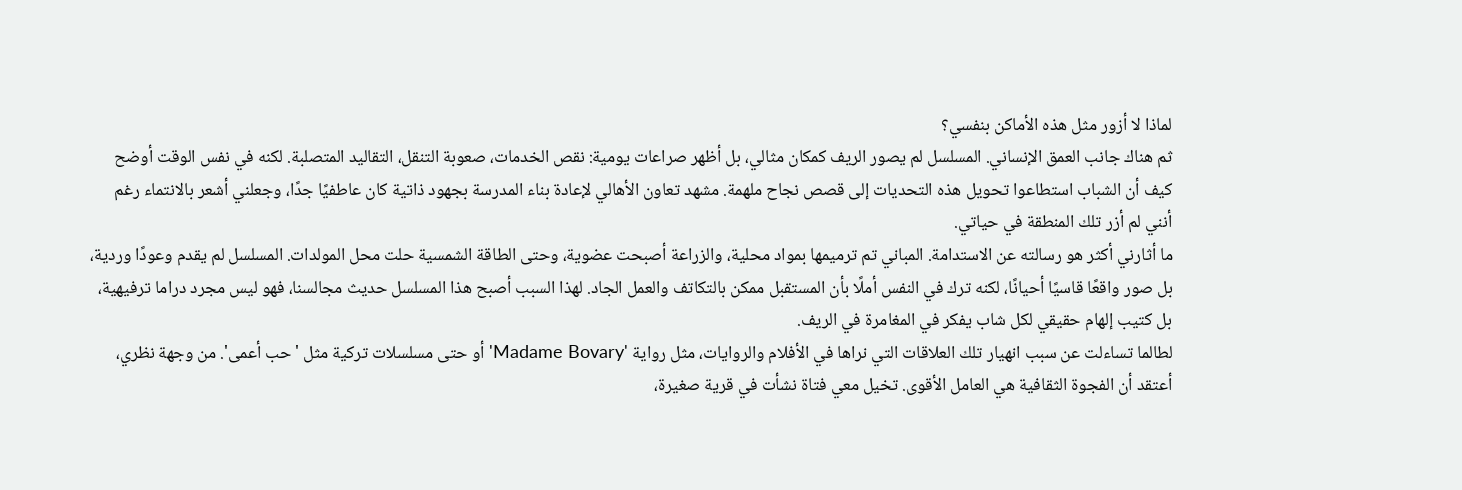لماذا لا أزور مثل هذه الأماكن بنفسي؟
ثم هناك جانب العمق الإنساني. المسلسل لم يصور الريف كمكان مثالي، بل أظهر صراعات يومية: نقص الخدمات، صعوبة التنقل، التقاليد المتصلبة. لكنه في نفس الوقت أوضح كيف أن الشباب استطاعوا تحويل هذه التحديات إلى قصص نجاح ملهمة. مشهد تعاون الأهالي لإعادة بناء المدرسة بجهود ذاتية كان عاطفيًا جدًا، وجعلني أشعر بالانتماء رغم أنني لم أزر تلك المنطقة في حياتي.
ما أثارني أكثر هو رسالته عن الاستدامة. المباني تم ترميمها بمواد محلية، والزراعة أصبحت عضوية، وحتى الطاقة الشمسية حلت محل المولدات. المسلسل لم يقدم وعودًا وردية، بل صور واقعًا قاسيًا أحيانًا، لكنه ترك في النفس أملًا بأن المستقبل ممكن بالتكاتف والعمل الجاد. لهذا السبب أصبح هذا المسلسل حديث مجالسنا، فهو ليس مجرد دراما ترفيهية، بل كتيب إلهام حقيقي لكل شاب يفكر في المغامرة في الريف.
لطالما تساءلت عن سبب انهيار تلك العلاقات التي نراها في الأفلام والروايات، مثل رواية 'Madame Bovary' أو حتى مسلسلات تركية مثل 'حب أعمى'. من وجهة نظري، أعتقد أن الفجوة الثقافية هي العامل الأقوى. تخيل معي فتاة نشأت في قرية صغيرة،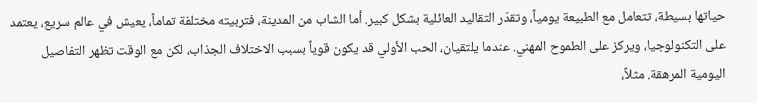حياتها بسيطة، تتعامل مع الطبيعة يومياً، وتقدّر التقاليد العائلية بشكل كبير. أما الشاب من المدينة، فتربيته مختلفة تماماً، يعيش في عالم سريع، يعتمد على التكنولوجيا، ويركز على الطموح المهني. عندما يلتقيان، الحب الأولي قد يكون قوياً بسبب الاختلاف الجذاب، لكن مع الوقت تظهر التفاصيل اليومية المرهقة. مثلاً،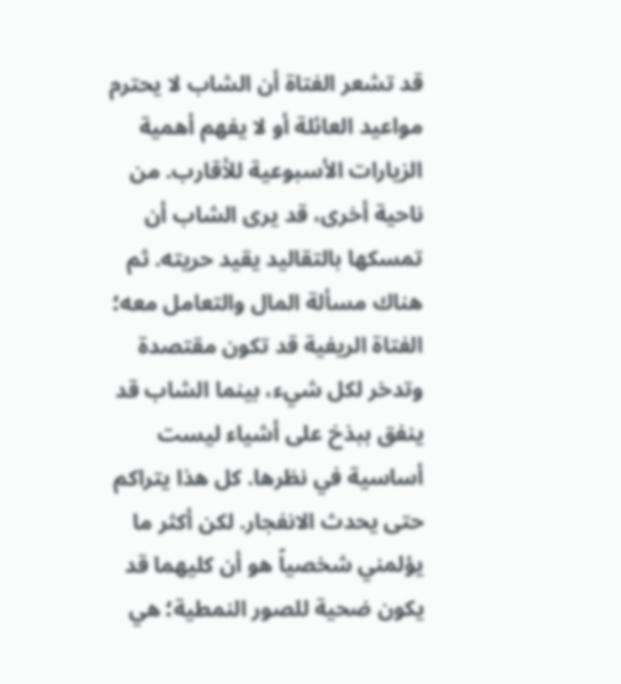قد تشعر الفتاة أن الشاب لا يحترم مواعيد العائلة أو لا يفهم أهمية الزيارات الأسبوعية للأقارب. من ناحية أخرى، قد يرى الشاب أن تمسكها بالتقاليد يقيد حريته. ثم هناك مسألة المال والتعامل معه؛ الفتاة الريفية قد تكون مقتصدة وتدخر لكل شيء، بينما الشاب قد ينفق ببذخ على أشياء ليست أساسية في نظرها. كل هذا يتراكم حتى يحدث الانفجار. لكن أكثر ما يؤلمني شخصياً هو أن كليهما قد يكون ضحية للصور النمطية؛ هي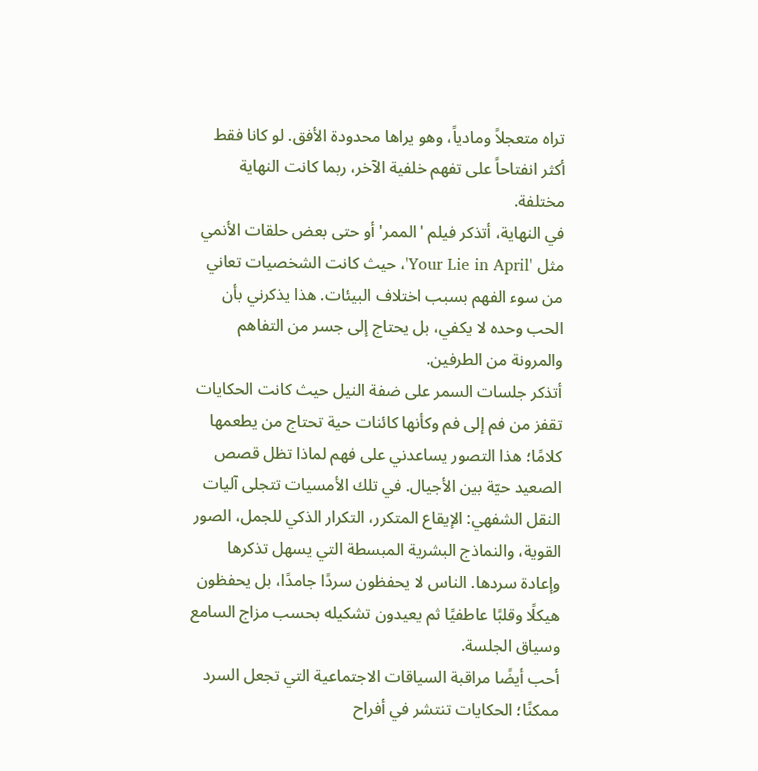تراه متعجلاً ومادياً، وهو يراها محدودة الأفق. لو كانا فقط أكثر انفتاحاً على تفهم خلفية الآخر، ربما كانت النهاية مختلفة.
في النهاية، أتذكر فيلم 'الممر' أو حتى بعض حلقات الأنمي مثل 'Your Lie in April'، حيث كانت الشخصيات تعاني من سوء الفهم بسبب اختلاف البيئات. هذا يذكرني بأن الحب وحده لا يكفي، بل يحتاج إلى جسر من التفاهم والمرونة من الطرفين.
أتذكر جلسات السمر على ضفة النيل حيث كانت الحكايات تقفز من فم إلى فم وكأنها كائنات حية تحتاج من يطعمها كلامًا؛ هذا التصور يساعدني على فهم لماذا تظل قصص الصعيد حيّة بين الأجيال. في تلك الأمسيات تتجلى آليات النقل الشفهي: الإيقاع المتكرر، التكرار الذكي للجمل، الصور القوية، والنماذج البشرية المبسطة التي يسهل تذكرها وإعادة سردها. الناس لا يحفظون سردًا جامدًا، بل يحفظون هيكلًا وقلبًا عاطفيًا ثم يعيدون تشكيله بحسب مزاج السامع وسياق الجلسة.
أحب أيضًا مراقبة السياقات الاجتماعية التي تجعل السرد ممكنًا؛ الحكايات تنتشر في أفراح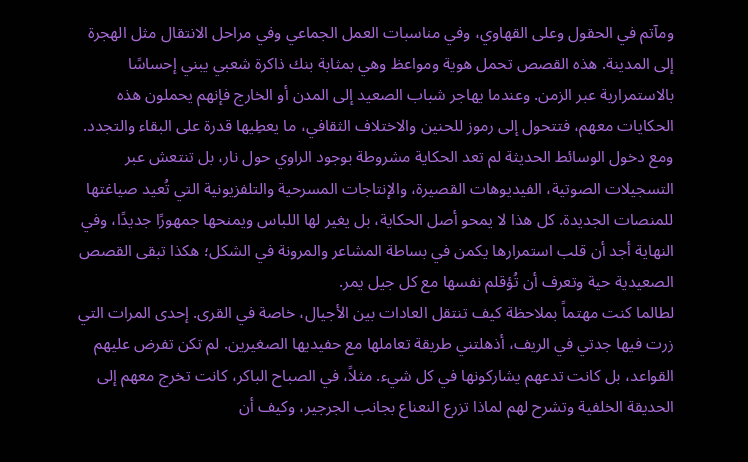ومآتم في الحقول وعلى القهاوي، وفي مناسبات العمل الجماعي وفي مراحل الانتقال مثل الهجرة إلى المدينة. هذه القصص تحمل هوية ومواعظ وهي بمثابة بنك ذاكرة شعبي يبني إحساسًا بالاستمرارية عبر الزمن. وعندما يهاجر شباب الصعيد إلى المدن أو الخارج فإنهم يحملون هذه الحكايات معهم، فتتحول إلى رموز للحنين والاختلاف الثقافي، ما يعطِيها قدرة على البقاء والتجدد.
ومع دخول الوسائط الحديثة لم تعد الحكاية مشروطة بوجود الراوي حول نار، بل تنتعش عبر التسجيلات الصوتية، الفيديوهات القصيرة، والإنتاجات المسرحية والتلفزيونية التي تُعيد صياغتها للمنصات الجديدة. كل هذا لا يمحو أصل الحكاية، بل يغير لها اللباس ويمنحها جمهورًا جديدًا، وفي النهاية أجد أن قلب استمرارها يكمن في بساطة المشاعر والمرونة في الشكل؛ هكذا تبقى القصص الصعيدية حية وتعرف أن تُؤقلم نفسها مع كل جيل يمر.
لطالما كنت مهتماً بملاحظة كيف تنتقل العادات بين الأجيال، خاصة في القرى. إحدى المرات التي زرت فيها جدتي في الريف، أذهلتني طريقة تعاملها مع حفيديها الصغيرين. لم تكن تفرض عليهم القواعد، بل كانت تدعهم يشاركونها في كل شيء. مثلاً، في الصباح الباكر، كانت تخرج معهم إلى الحديقة الخلفية وتشرح لهم لماذا تزرع النعناع بجانب الجرجير، وكيف أن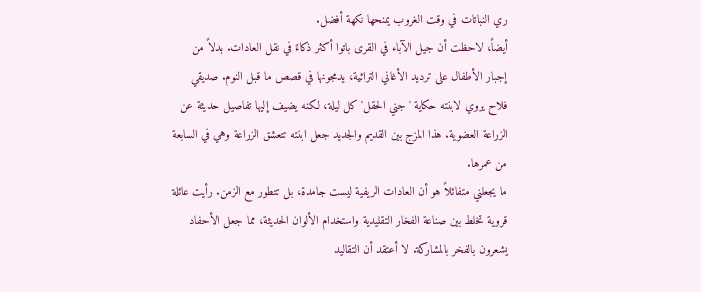ري النباتات في وقت الغروب يمنحها نكهة أفضل.
أيضاً، لاحظت أن جيل الآباء في القرى باتوا أكثر ذكاءً في نقل العادات. بدلاً من إجبار الأطفال على ترديد الأغاني التراثية، يدمجونها في قصص ما قبل النوم. صديقي فلاح يروي لابنته حكاية 'جني الحقل' كل ليلة، لكنه يضيف إليها تفاصيل حديثة عن الزراعة العضوية. هذا المزج بين القديم والجديد جعل ابنته تتعشق الزراعة وهي في السابعة من عمرها.
ما يجعلني متفائلاً هو أن العادات الريفية ليست جامدة، بل تتطور مع الزمن. رأيت عائلة قروية تخلط بين صناعة الفخار التقليدية واستخدام الألوان الحديثة، مما جعل الأحفاد يشعرون بالفخر بالمشاركة. لا أعتقد أن التقاليد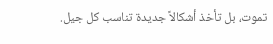تموت، بل تأخذ أشكالاً جديدة تناسب كل جيل.